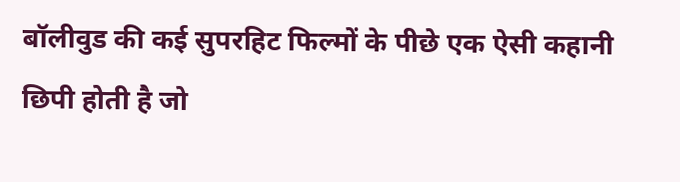बॉलीवुड की कई सुपरहिट फिल्मों के पीछे एक ऐसी कहानी छिपी होती है जो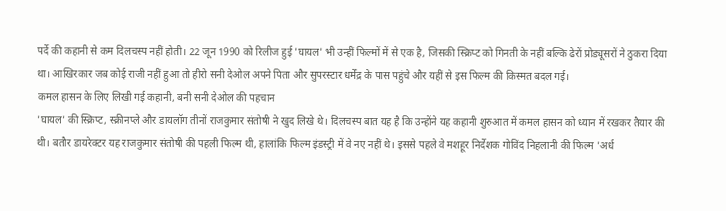पर्दे की कहानी से कम दिलचस्प नहीं होती। 22 जून 1990 को रिलीज हुई 'घायल' भी उन्हीं फिल्मों में से एक है, जिसकी स्क्रिप्ट को गिनती के नहीं बल्कि ढेरों प्रोड्यूसरों ने ठुकरा दिया था। आखिरकार जब कोई राजी नहीं हुआ तो हीरो सनी देओल अपने पिता और सुपरस्टार धर्मेंद्र के पास पहुंचे और यहीं से इस फिल्म की किस्मत बदल गई।
कमल हासन के लिए लिखी गई कहानी, बनी सनी देओल की पहचान
'घायल' की स्क्रिप्ट, स्क्रीनप्ले और डायलॉग तीनों राजकुमार संतोषी ने खुद लिखे थे। दिलचस्प बात यह है कि उन्होंने यह कहानी शुरुआत में कमल हासन को ध्यान में रखकर तैयार की थी। बतौर डायरेक्टर यह राजकुमार संतोषी की पहली फिल्म थी, हालांकि फिल्म इंडस्ट्री में वे नए नहीं थे। इससे पहले वे मशहूर निर्देशक गोविंद निहलानी की फिल्म 'अर्ध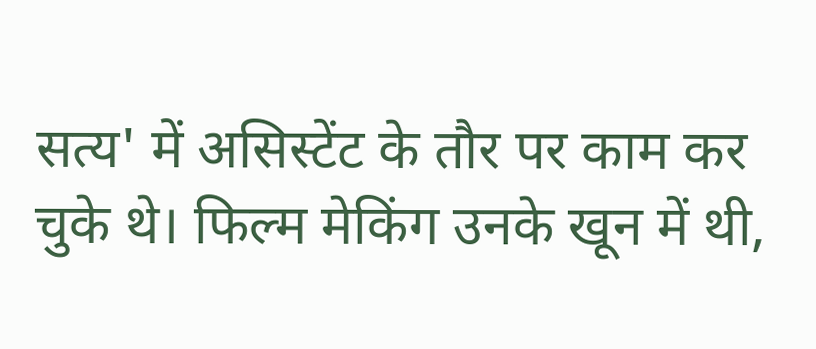सत्य' में असिस्टेंट के तौर पर काम कर चुके थे। फिल्म मेकिंग उनके खून में थी,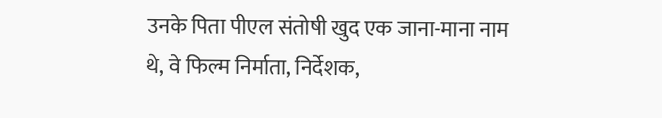उनके पिता पीएल संतोषी खुद एक जाना-माना नाम थे, वे फिल्म निर्माता, निर्देशक,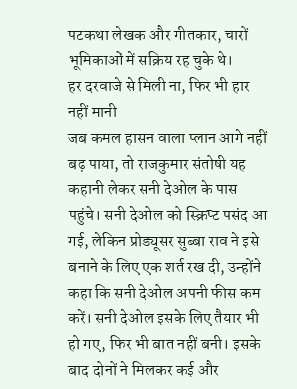पटकथा लेखक और गीतकार, चारों भूमिकाओं में सक्रिय रह चुके थे।
हर दरवाजे से मिली ना, फिर भी हार नहीं मानी
जब कमल हासन वाला प्लान आगे नहीं बढ़ पाया, तो राजकुमार संतोषी यह कहानी लेकर सनी देओल के पास पहुंचे। सनी देओल को स्क्रिप्ट पसंद आ गई, लेकिन प्रोड्यूसर सुब्बा राव ने इसे बनाने के लिए एक शर्त रख दी, उन्होंने कहा कि सनी देओल अपनी फीस कम करें। सनी देओल इसके लिए तैयार भी हो गए, फिर भी बात नहीं बनी। इसके बाद दोनों ने मिलकर कई और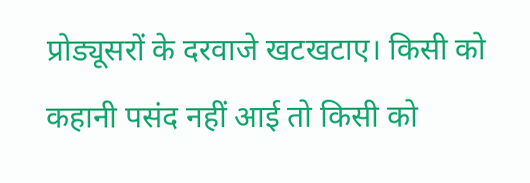प्रोड्यूसरों के दरवाजे खटखटाए। किसी को कहानी पसंद नहीं आई तो किसी को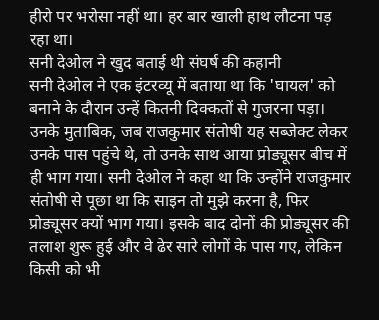हीरो पर भरोसा नहीं था। हर बार खाली हाथ लौटना पड़ रहा था।
सनी देओल ने खुद बताई थी संघर्ष की कहानी
सनी देओल ने एक इंटरव्यू में बताया था कि 'घायल' को बनाने के दौरान उन्हें कितनी दिक्कतों से गुजरना पड़ा। उनके मुताबिक, जब राजकुमार संतोषी यह सब्जेक्ट लेकर उनके पास पहुंचे थे, तो उनके साथ आया प्रोड्यूसर बीच में ही भाग गया। सनी देओल ने कहा था कि उन्होंने राजकुमार संतोषी से पूछा था कि साइन तो मुझे करना है, फिर प्रोड्यूसर क्यों भाग गया। इसके बाद दोनों की प्रोड्यूसर की तलाश शुरू हुई और वे ढेर सारे लोगों के पास गए, लेकिन किसी को भी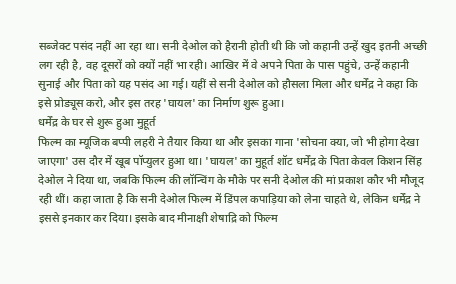सब्जेक्ट पसंद नहीं आ रहा था। सनी देओल को हैरानी होती थी कि जो कहानी उन्हें खुद इतनी अच्छी लग रही है, वह दूसरों को क्यों नहीं भा रही। आखिर में वे अपने पिता के पास पहुंचे, उन्हें कहानी सुनाई और पिता को यह पसंद आ गई। यहीं से सनी देओल को हौसला मिला और धर्मेंद्र ने कहा कि इसे प्रोड्यूस करो, और इस तरह 'घायल' का निर्माण शुरू हुआ।
धर्मेंद्र के घर से शुरू हुआ मुहूर्त
फिल्म का म्यूजिक बप्पी लहरी ने तैयार किया था और इसका गाना 'सोचना क्या, जो भी होगा देखा जाएगा' उस दौर में खूब पॉप्युलर हुआ था। 'घायल' का मुहूर्त शॉट धर्मेंद्र के पिता केवल किशन सिंह देओल ने दिया था, जबकि फिल्म की लॉन्चिंग के मौके पर सनी देओल की मां प्रकाश कौर भी मौजूद रही थीं। कहा जाता है कि सनी देओल फिल्म में डिंपल कपाड़िया को लेना चाहते थे, लेकिन धर्मेंद्र ने इससे इनकार कर दिया। इसके बाद मीनाक्षी शेषाद्रि को फिल्म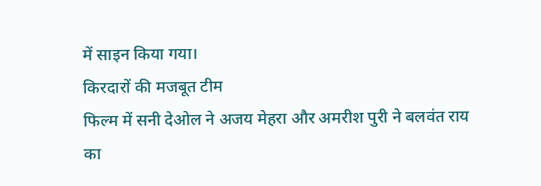में साइन किया गया।
किरदारों की मजबूत टीम
फिल्म में सनी देओल ने अजय मेहरा और अमरीश पुरी ने बलवंत राय का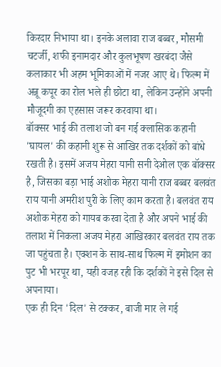किरदार निभाया था। इनके अलावा राज बब्बर, मौसमी चटर्जी, शफी इनामदार और कुलभूषण खरबंदा जैसे कलाकार भी अहम भूमिकाओं में नजर आए थे। फिल्म में अन्नू कपूर का रोल भले ही छोटा था, लेकिन उन्होंने अपनी मौजूदगी का एहसास जरूर करवाया था।
बॉक्सर भाई की तलाश जो बन गई क्लासिक कहानी
'घायल' की कहानी शुरू से आखिर तक दर्शकों को बांधे रखती है। इसमें अजय मेहरा यानी सनी देओल एक बॉक्सर है, जिसका बड़ा भाई अशोक मेहरा यानी राज बब्बर बलवंत राय यानी अमरीश पुरी के लिए काम करता है। बलवंत राय अशोक मेहरा को गायब करवा देता है और अपने भाई की तलाश में निकला अजय मेहरा आखिरकार बलवंत राय तक जा पहुंचता है। एक्शन के साथ-साथ फिल्म में इमोशन का पुट भी भरपूर था, यही वजह रही कि दर्शकों ने इसे दिल से अपनाया।
एक ही दिन 'दिल' से टक्कर, बाजी मार ले गई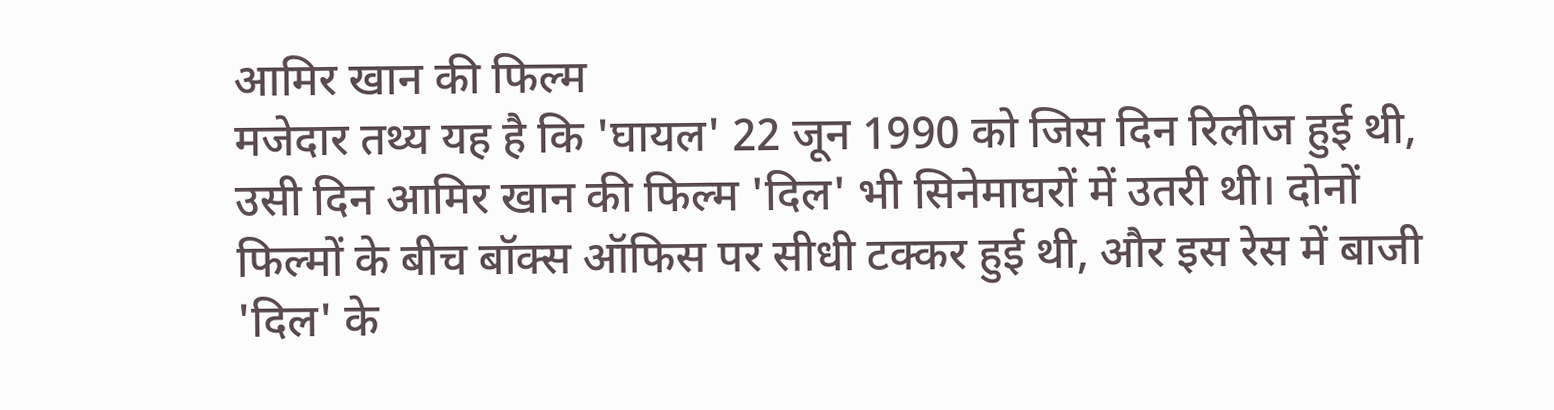आमिर खान की फिल्म
मजेदार तथ्य यह है कि 'घायल' 22 जून 1990 को जिस दिन रिलीज हुई थी, उसी दिन आमिर खान की फिल्म 'दिल' भी सिनेमाघरों में उतरी थी। दोनों फिल्मों के बीच बॉक्स ऑफिस पर सीधी टक्कर हुई थी, और इस रेस में बाजी 'दिल' के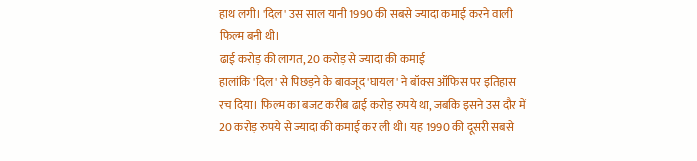हाथ लगी। 'दिल' उस साल यानी 1990 की सबसे ज्यादा कमाई करने वाली फिल्म बनी थी।
ढाई करोड़ की लागत, 20 करोड़ से ज्यादा की कमाई
हालांकि 'दिल' से पिछड़ने के बावजूद 'घायल' ने बॉक्स ऑफिस पर इतिहास रच दिया। फिल्म का बजट करीब ढाई करोड़ रुपये था, जबकि इसने उस दौर में 20 करोड़ रुपये से ज्यादा की कमाई कर ली थी। यह 1990 की दूसरी सबसे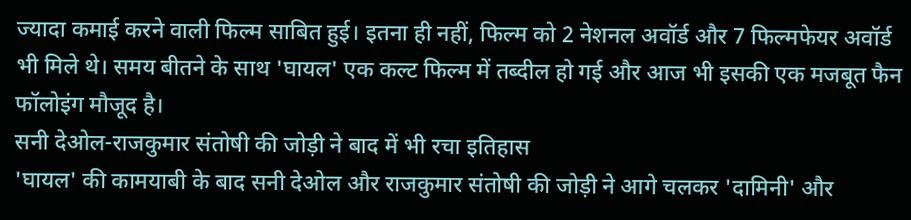ज्यादा कमाई करने वाली फिल्म साबित हुई। इतना ही नहीं, फिल्म को 2 नेशनल अवॉर्ड और 7 फिल्मफेयर अवॉर्ड भी मिले थे। समय बीतने के साथ 'घायल' एक कल्ट फिल्म में तब्दील हो गई और आज भी इसकी एक मजबूत फैन फॉलोइंग मौजूद है।
सनी देओल-राजकुमार संतोषी की जोड़ी ने बाद में भी रचा इतिहास
'घायल' की कामयाबी के बाद सनी देओल और राजकुमार संतोषी की जोड़ी ने आगे चलकर 'दामिनी' और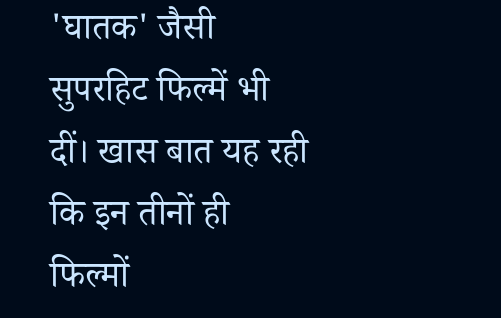'घातक' जैसी सुपरहिट फिल्में भी दीं। खास बात यह रही कि इन तीनों ही फिल्मों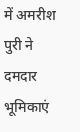में अमरीश पुरी ने दमदार भूमिकाएं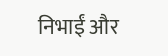निभाईं और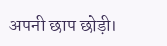अपनी छाप छोड़ी।